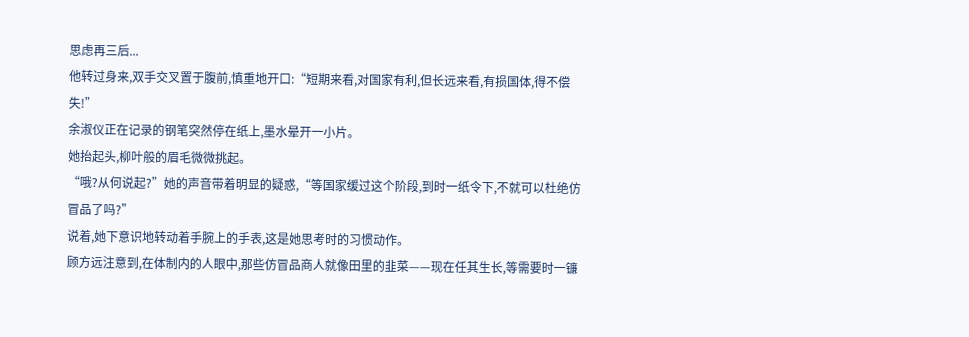思虑再三后...
他转过身来,双手交叉置于腹前,慎重地开口:“短期来看,对国家有利,但长远来看,有损国体,得不偿失!”
余淑仪正在记录的钢笔突然停在纸上,墨水晕开一小片。
她抬起头,柳叶般的眉毛微微挑起。
“哦?从何说起?”她的声音带着明显的疑惑,“等国家缓过这个阶段,到时一纸令下,不就可以杜绝仿冒品了吗?”
说着,她下意识地转动着手腕上的手表,这是她思考时的习惯动作。
顾方远注意到,在体制内的人眼中,那些仿冒品商人就像田里的韭菜——现在任其生长,等需要时一镰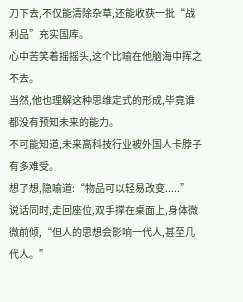刀下去,不仅能清除杂草,还能收获一批“战利品”充实国库。
心中苦笑着摇摇头,这个比喻在他脑海中挥之不去。
当然,他也理解这种思维定式的形成,毕竟谁都没有预知未来的能力。
不可能知道,未来高科技行业被外国人卡脖子有多难受。
想了想,隐喻道:“物品可以轻易改变.....”
说话同时,走回座位,双手撑在桌面上,身体微微前倾,“但人的思想会影响一代人,甚至几代人。”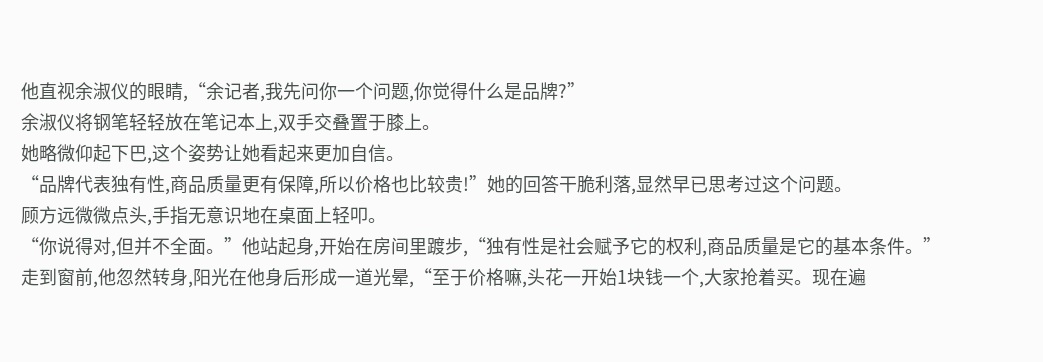他直视余淑仪的眼睛,“余记者,我先问你一个问题,你觉得什么是品牌?”
余淑仪将钢笔轻轻放在笔记本上,双手交叠置于膝上。
她略微仰起下巴,这个姿势让她看起来更加自信。
“品牌代表独有性,商品质量更有保障,所以价格也比较贵!”她的回答干脆利落,显然早已思考过这个问题。
顾方远微微点头,手指无意识地在桌面上轻叩。
“你说得对,但并不全面。”他站起身,开始在房间里踱步,“独有性是社会赋予它的权利,商品质量是它的基本条件。”
走到窗前,他忽然转身,阳光在他身后形成一道光晕,“至于价格嘛,头花一开始1块钱一个,大家抢着买。现在遍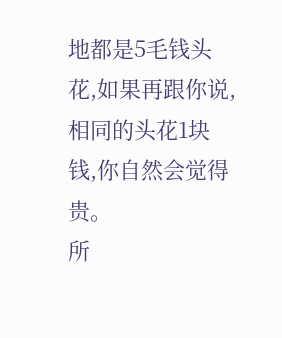地都是5毛钱头花,如果再跟你说,相同的头花1块钱,你自然会觉得贵。
所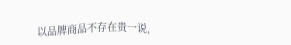以品牌商品不存在贵一说,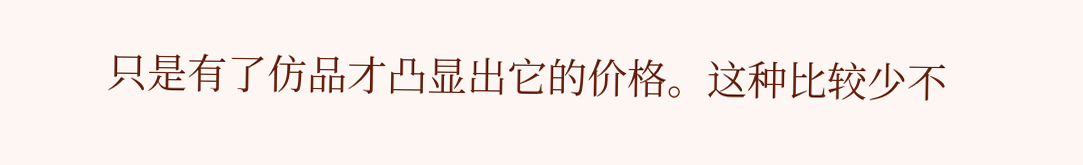只是有了仿品才凸显出它的价格。这种比较少不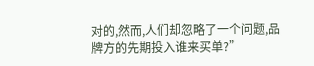对的,然而,人们却忽略了一个问题,品牌方的先期投入谁来买单?”